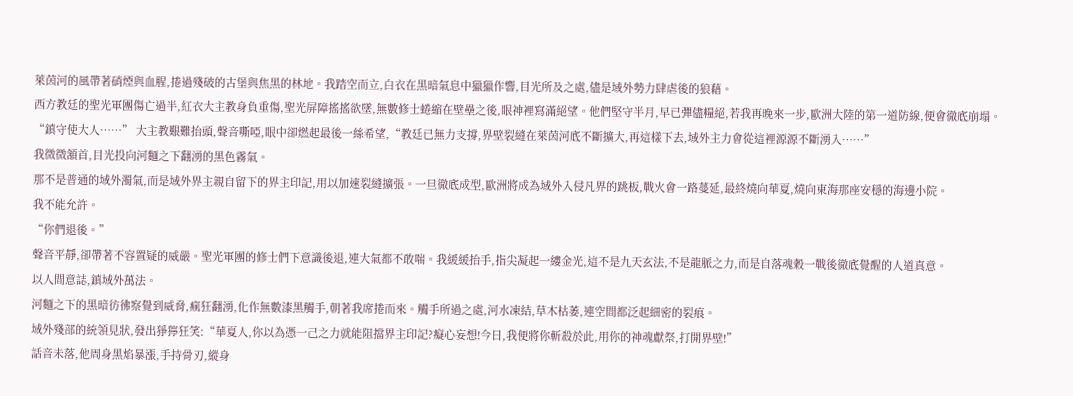萊茵河的風帶著硝煙與血腥,捲過殘破的古堡與焦黑的林地。我踏空而立,白衣在黑暗氣息中獵獵作響,目光所及之處,儘是域外勢力肆虐後的狼藉。
西方教廷的聖光軍團傷亡過半,紅衣大主教身負重傷,聖光屏障搖搖欲墜,無數修士蜷縮在壁壘之後,眼神裡寫滿絕望。他們堅守半月,早已彈儘糧絕,若我再晚來一步,歐洲大陸的第一道防線,便會徹底崩塌。
“鎮守使大人……” 大主教艱難抬頭,聲音嘶啞,眼中卻燃起最後一絲希望,“教廷已無力支撐,界壁裂縫在萊茵河底不斷擴大,再這樣下去,域外主力會從這裡源源不斷湧入……”
我微微頷首,目光投向河麵之下翻湧的黑色霧氣。
那不是普通的域外濁氣,而是域外界主親自留下的界主印記,用以加速裂縫擴張。一旦徹底成型,歐洲將成為域外入侵凡界的跳板,戰火會一路蔓延,最終燒向華夏,燒向東海那座安穩的海邊小院。
我不能允許。
“你們退後。”
聲音平靜,卻帶著不容置疑的威嚴。聖光軍團的修士們下意識後退,連大氣都不敢喘。我緩緩抬手,指尖凝起一縷金光,這不是九天玄法,不是龍脈之力,而是自落魂穀一戰後徹底覺醒的人道真意。
以人間意誌,鎮域外萬法。
河麵之下的黑暗彷彿察覺到威脅,瘋狂翻湧,化作無數漆黑觸手,朝著我席捲而來。觸手所過之處,河水凍結,草木枯萎,連空間都泛起細密的裂痕。
域外殘部的統領見狀,發出猙獰狂笑:“華夏人,你以為憑一己之力就能阻擋界主印記?癡心妄想!今日,我便將你斬殺於此,用你的神魂獻祭,打開界壁!”
話音未落,他周身黑焰暴漲,手持骨刃,縱身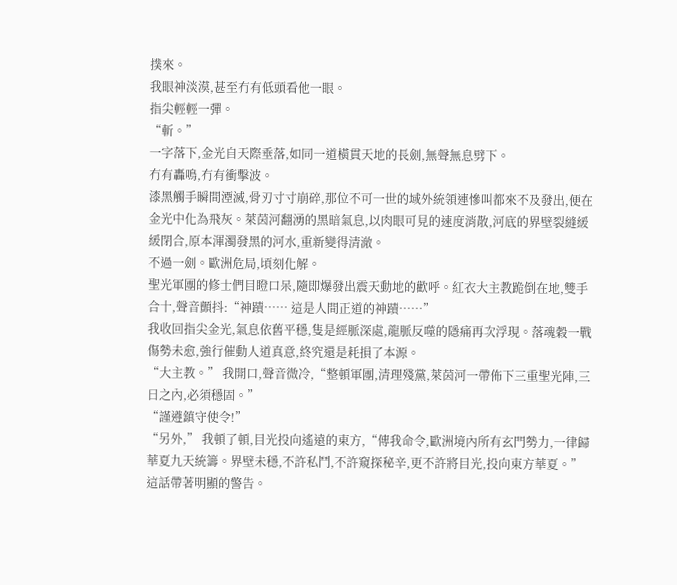撲來。
我眼神淡漠,甚至冇有低頭看他一眼。
指尖輕輕一彈。
“斬。”
一字落下,金光自天際垂落,如同一道橫貫天地的長劍,無聲無息劈下。
冇有轟鳴,冇有衝擊波。
漆黑觸手瞬間湮滅,骨刃寸寸崩碎,那位不可一世的域外統領連慘叫都來不及發出,便在金光中化為飛灰。萊茵河翻湧的黑暗氣息,以肉眼可見的速度消散,河底的界壁裂縫緩緩閉合,原本渾濁發黑的河水,重新變得清澈。
不過一劍。歐洲危局,頃刻化解。
聖光軍團的修士們目瞪口呆,隨即爆發出震天動地的歡呼。紅衣大主教跪倒在地,雙手合十,聲音顫抖:“神蹟…… 這是人間正道的神蹟……”
我收回指尖金光,氣息依舊平穩,隻是經脈深處,龍脈反噬的隱痛再次浮現。落魂穀一戰傷勢未愈,強行催動人道真意,終究還是耗損了本源。
“大主教。” 我開口,聲音微冷,“整頓軍團,清理殘黨,萊茵河一帶佈下三重聖光陣,三日之內,必須穩固。”
“謹遵鎮守使令!”
“另外,” 我頓了頓,目光投向遙遠的東方,“傳我命令,歐洲境內所有玄門勢力,一律歸華夏九天統籌。界壁未穩,不許私鬥,不許窺探秘辛,更不許將目光,投向東方華夏。”
這話帶著明顯的警告。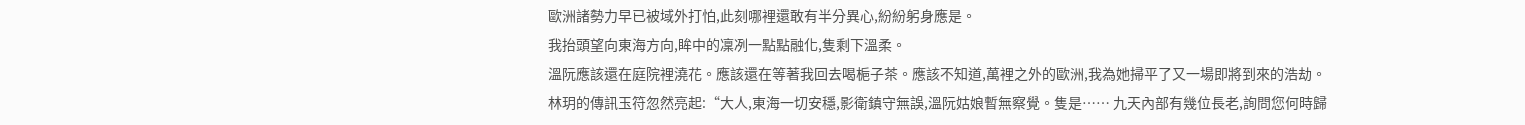歐洲諸勢力早已被域外打怕,此刻哪裡還敢有半分異心,紛紛躬身應是。
我抬頭望向東海方向,眸中的凜冽一點點融化,隻剩下溫柔。
溫阮應該還在庭院裡澆花。應該還在等著我回去喝梔子茶。應該不知道,萬裡之外的歐洲,我為她掃平了又一場即將到來的浩劫。
林玥的傳訊玉符忽然亮起:“大人,東海一切安穩,影衛鎮守無誤,溫阮姑娘暫無察覺。隻是…… 九天內部有幾位長老,詢問您何時歸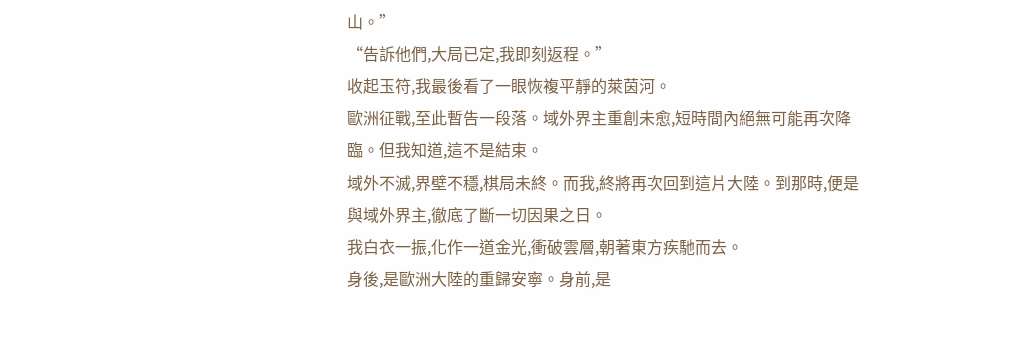山。”
“告訴他們,大局已定,我即刻返程。”
收起玉符,我最後看了一眼恢複平靜的萊茵河。
歐洲征戰,至此暫告一段落。域外界主重創未愈,短時間內絕無可能再次降臨。但我知道,這不是結束。
域外不滅,界壁不穩,棋局未終。而我,終將再次回到這片大陸。到那時,便是與域外界主,徹底了斷一切因果之日。
我白衣一振,化作一道金光,衝破雲層,朝著東方疾馳而去。
身後,是歐洲大陸的重歸安寧。身前,是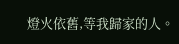燈火依舊,等我歸家的人。